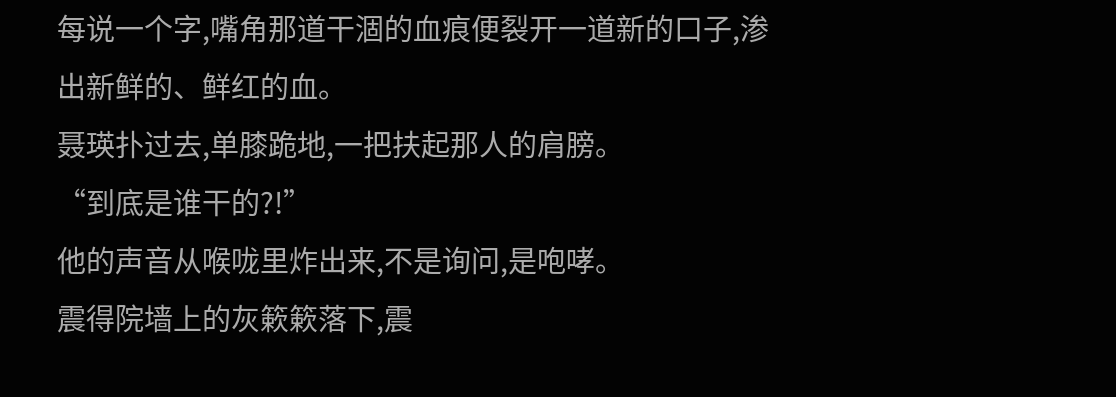每说一个字,嘴角那道干涸的血痕便裂开一道新的口子,渗出新鲜的、鲜红的血。
聂瑛扑过去,单膝跪地,一把扶起那人的肩膀。
“到底是谁干的?!”
他的声音从喉咙里炸出来,不是询问,是咆哮。
震得院墙上的灰簌簌落下,震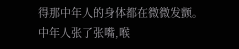得那中年人的身体都在微微发颤。
中年人张了张嘴,喉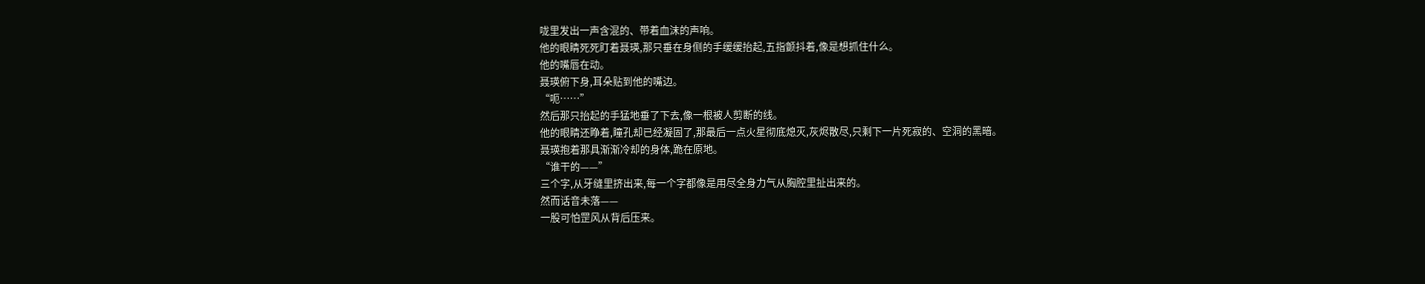咙里发出一声含混的、带着血沫的声响。
他的眼睛死死盯着聂瑛,那只垂在身侧的手缓缓抬起,五指颤抖着,像是想抓住什么。
他的嘴唇在动。
聂瑛俯下身,耳朵贴到他的嘴边。
“呃……”
然后那只抬起的手猛地垂了下去,像一根被人剪断的线。
他的眼睛还睁着,瞳孔却已经凝固了,那最后一点火星彻底熄灭,灰烬散尽,只剩下一片死寂的、空洞的黑暗。
聂瑛抱着那具渐渐冷却的身体,跪在原地。
“谁干的——”
三个字,从牙缝里挤出来,每一个字都像是用尽全身力气从胸腔里扯出来的。
然而话音未落——
一股可怕罡风从背后压来。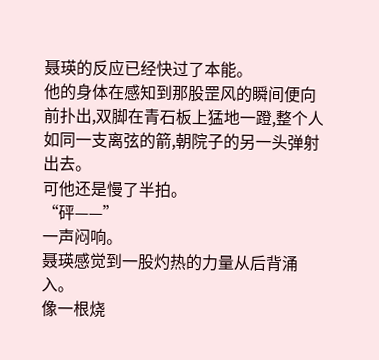聂瑛的反应已经快过了本能。
他的身体在感知到那股罡风的瞬间便向前扑出,双脚在青石板上猛地一蹬,整个人如同一支离弦的箭,朝院子的另一头弹射出去。
可他还是慢了半拍。
“砰——”
一声闷响。
聂瑛感觉到一股灼热的力量从后背涌入。
像一根烧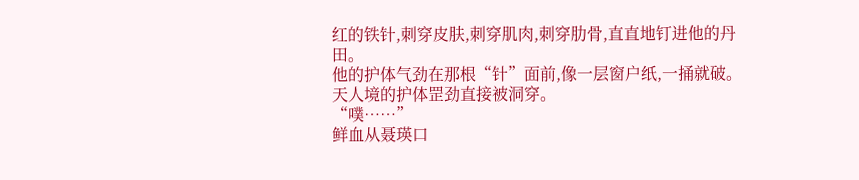红的铁针,刺穿皮肤,刺穿肌肉,刺穿肋骨,直直地钉进他的丹田。
他的护体气劲在那根“针”面前,像一层窗户纸,一捅就破。
天人境的护体罡劲直接被洞穿。
“噗……”
鲜血从聂瑛口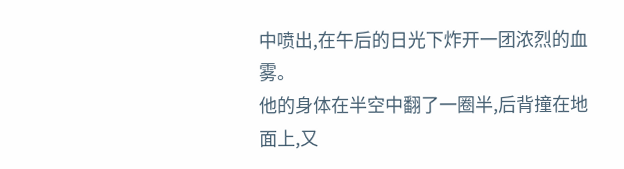中喷出,在午后的日光下炸开一团浓烈的血雾。
他的身体在半空中翻了一圈半,后背撞在地面上,又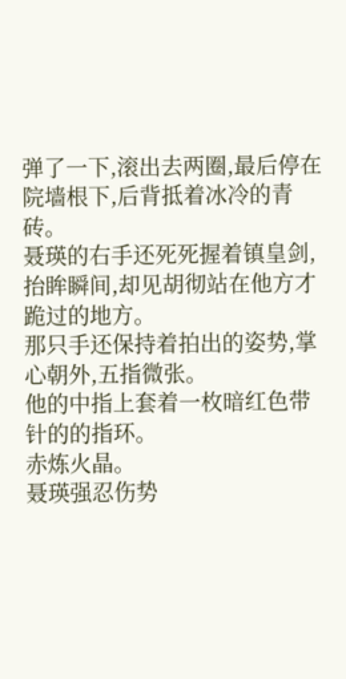弹了一下,滚出去两圈,最后停在院墙根下,后背抵着冰冷的青砖。
聂瑛的右手还死死握着镇皇剑,抬眸瞬间,却见胡彻站在他方才跪过的地方。
那只手还保持着拍出的姿势,掌心朝外,五指微张。
他的中指上套着一枚暗红色带针的的指环。
赤炼火晶。
聂瑛强忍伤势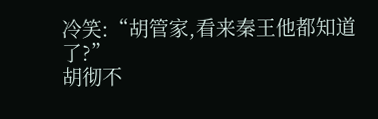冷笑:“胡管家,看来秦王他都知道了?”
胡彻不